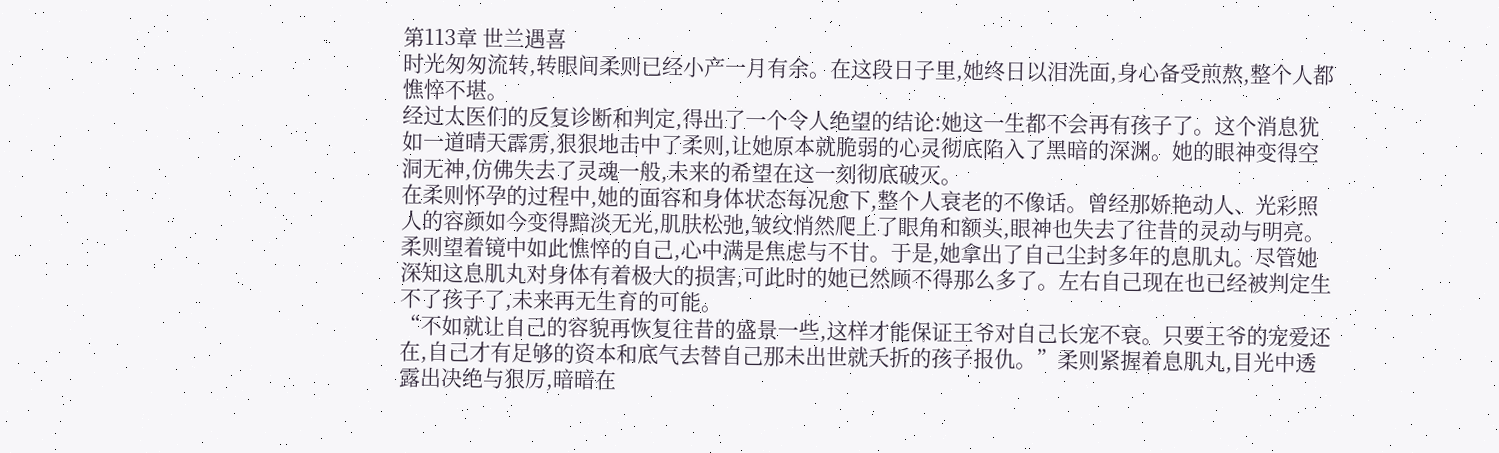第113章 世兰遇喜
时光匆匆流转,转眼间柔则已经小产一月有余。在这段日子里,她终日以泪洗面,身心备受煎熬,整个人都憔悴不堪。
经过太医们的反复诊断和判定,得出了一个令人绝望的结论:她这一生都不会再有孩子了。这个消息犹如一道晴天霹雳,狠狠地击中了柔则,让她原本就脆弱的心灵彻底陷入了黑暗的深渊。她的眼神变得空洞无神,仿佛失去了灵魂一般,未来的希望在这一刻彻底破灭。
在柔则怀孕的过程中,她的面容和身体状态每况愈下,整个人衰老的不像话。曾经那娇艳动人、光彩照人的容颜如今变得黯淡无光,肌肤松弛,皱纹悄然爬上了眼角和额头,眼神也失去了往昔的灵动与明亮。
柔则望着镜中如此憔悴的自己,心中满是焦虑与不甘。于是,她拿出了自己尘封多年的息肌丸。尽管她深知这息肌丸对身体有着极大的损害,可此时的她已然顾不得那么多了。左右自己现在也已经被判定生不了孩子了,未来再无生育的可能。
“不如就让自己的容貌再恢复往昔的盛景一些,这样才能保证王爷对自己长宠不衰。只要王爷的宠爱还在,自己才有足够的资本和底气去替自己那未出世就夭折的孩子报仇。”柔则紧握着息肌丸,目光中透露出决绝与狠厉,暗暗在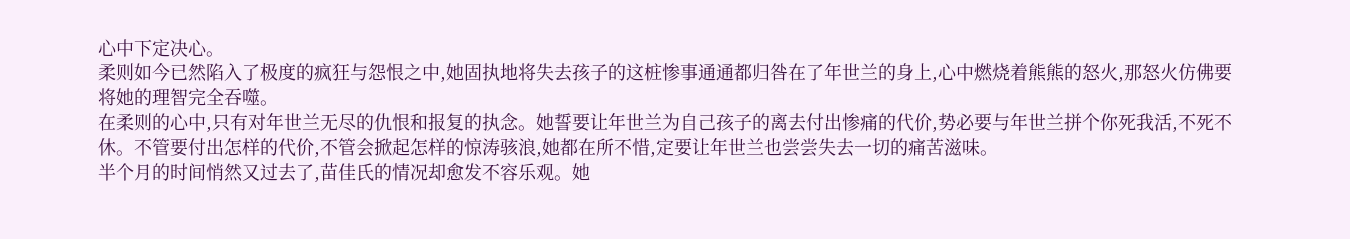心中下定决心。
柔则如今已然陷入了极度的疯狂与怨恨之中,她固执地将失去孩子的这桩惨事通通都归咎在了年世兰的身上,心中燃烧着熊熊的怒火,那怒火仿佛要将她的理智完全吞噬。
在柔则的心中,只有对年世兰无尽的仇恨和报复的执念。她誓要让年世兰为自己孩子的离去付出惨痛的代价,势必要与年世兰拼个你死我活,不死不休。不管要付出怎样的代价,不管会掀起怎样的惊涛骇浪,她都在所不惜,定要让年世兰也尝尝失去一切的痛苦滋味。
半个月的时间悄然又过去了,苗佳氏的情况却愈发不容乐观。她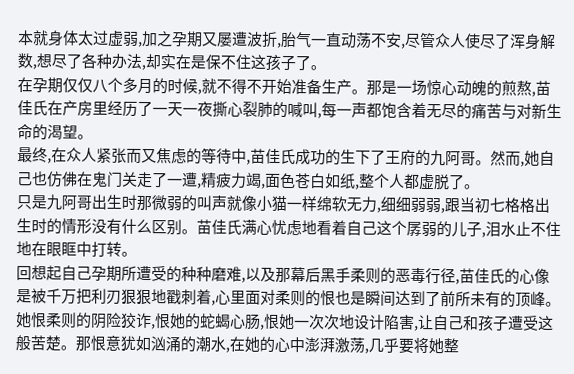本就身体太过虚弱,加之孕期又屡遭波折,胎气一直动荡不安,尽管众人使尽了浑身解数,想尽了各种办法,却实在是保不住这孩子了。
在孕期仅仅八个多月的时候,就不得不开始准备生产。那是一场惊心动魄的煎熬,苗佳氏在产房里经历了一天一夜撕心裂肺的喊叫,每一声都饱含着无尽的痛苦与对新生命的渴望。
最终,在众人紧张而又焦虑的等待中,苗佳氏成功的生下了王府的九阿哥。然而,她自己也仿佛在鬼门关走了一遭,精疲力竭,面色苍白如纸,整个人都虚脱了。
只是九阿哥出生时那微弱的叫声就像小猫一样绵软无力,细细弱弱,跟当初七格格出生时的情形没有什么区别。苗佳氏满心忧虑地看着自己这个孱弱的儿子,泪水止不住地在眼眶中打转。
回想起自己孕期所遭受的种种磨难,以及那幕后黑手柔则的恶毒行径,苗佳氏的心像是被千万把利刃狠狠地戳刺着,心里面对柔则的恨也是瞬间达到了前所未有的顶峰。
她恨柔则的阴险狡诈,恨她的蛇蝎心肠,恨她一次次地设计陷害,让自己和孩子遭受这般苦楚。那恨意犹如汹涌的潮水,在她的心中澎湃激荡,几乎要将她整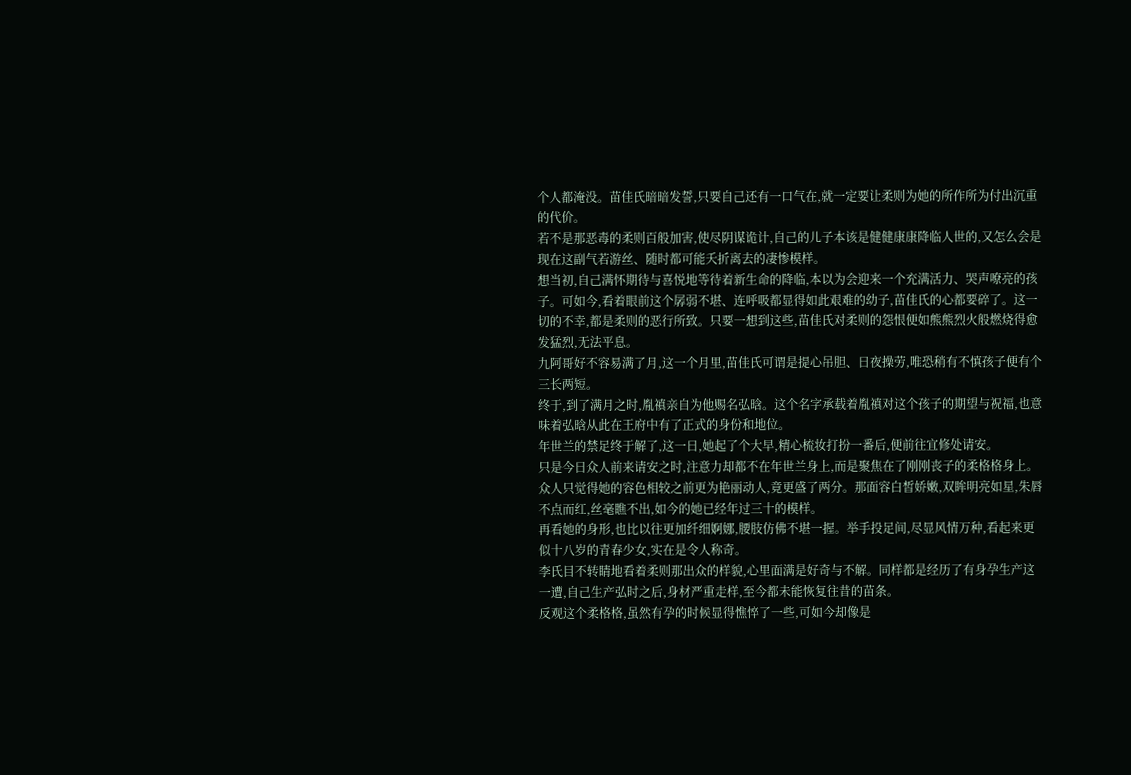个人都淹没。苗佳氏暗暗发誓,只要自己还有一口气在,就一定要让柔则为她的所作所为付出沉重的代价。
若不是那恶毒的柔则百般加害,使尽阴谋诡计,自己的儿子本该是健健康康降临人世的,又怎么会是现在这副气若游丝、随时都可能夭折离去的凄惨模样。
想当初,自己满怀期待与喜悦地等待着新生命的降临,本以为会迎来一个充满活力、哭声嘹亮的孩子。可如今,看着眼前这个孱弱不堪、连呼吸都显得如此艰难的幼子,苗佳氏的心都要碎了。这一切的不幸,都是柔则的恶行所致。只要一想到这些,苗佳氏对柔则的怨恨便如熊熊烈火般燃烧得愈发猛烈,无法平息。
九阿哥好不容易满了月,这一个月里,苗佳氏可谓是提心吊胆、日夜操劳,唯恐稍有不慎孩子便有个三长两短。
终于,到了满月之时,胤禛亲自为他赐名弘晗。这个名字承载着胤禛对这个孩子的期望与祝福,也意味着弘晗从此在王府中有了正式的身份和地位。
年世兰的禁足终于解了,这一日,她起了个大早,精心梳妆打扮一番后,便前往宜修处请安。
只是今日众人前来请安之时,注意力却都不在年世兰身上,而是聚焦在了刚刚丧子的柔格格身上。众人只觉得她的容色相较之前更为艳丽动人,竟更盛了两分。那面容白皙娇嫩,双眸明亮如星,朱唇不点而红,丝毫瞧不出,如今的她已经年过三十的模样。
再看她的身形,也比以往更加纤细婀娜,腰肢仿佛不堪一握。举手投足间,尽显风情万种,看起来更似十八岁的青春少女,实在是令人称奇。
李氏目不转睛地看着柔则那出众的样貌,心里面满是好奇与不解。同样都是经历了有身孕生产这一遭,自己生产弘时之后,身材严重走样,至今都未能恢复往昔的苗条。
反观这个柔格格,虽然有孕的时候显得憔悴了一些,可如今却像是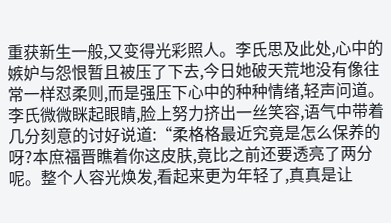重获新生一般,又变得光彩照人。李氏思及此处,心中的嫉妒与怨恨暂且被压了下去,今日她破天荒地没有像往常一样怼柔则,而是强压下心中的种种情绪,轻声问道。
李氏微微眯起眼睛,脸上努力挤出一丝笑容,语气中带着几分刻意的讨好说道:“柔格格最近究竟是怎么保养的呀?本庶福晋瞧着你这皮肤,竟比之前还要透亮了两分呢。整个人容光焕发,看起来更为年轻了,真真是让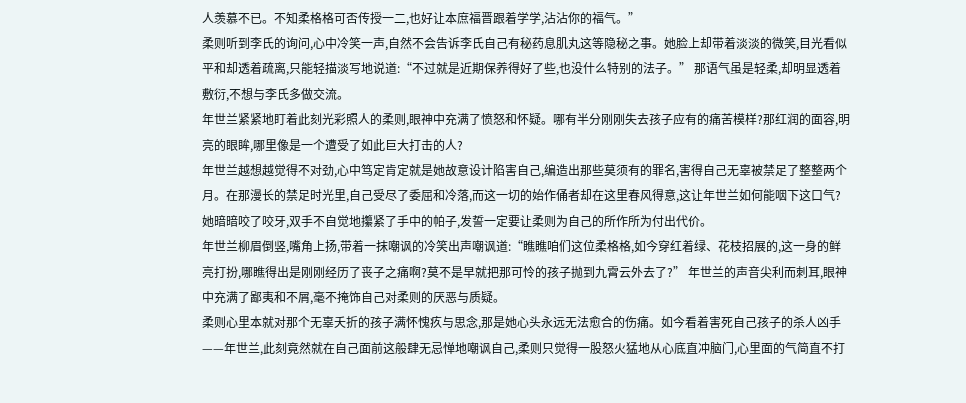人羡慕不已。不知柔格格可否传授一二,也好让本庶福晋跟着学学,沾沾你的福气。”
柔则听到李氏的询问,心中冷笑一声,自然不会告诉李氏自己有秘药息肌丸这等隐秘之事。她脸上却带着淡淡的微笑,目光看似平和却透着疏离,只能轻描淡写地说道:“不过就是近期保养得好了些,也没什么特别的法子。” 那语气虽是轻柔,却明显透着敷衍,不想与李氏多做交流。
年世兰紧紧地盯着此刻光彩照人的柔则,眼神中充满了愤怒和怀疑。哪有半分刚刚失去孩子应有的痛苦模样?那红润的面容,明亮的眼眸,哪里像是一个遭受了如此巨大打击的人?
年世兰越想越觉得不对劲,心中笃定肯定就是她故意设计陷害自己,编造出那些莫须有的罪名,害得自己无辜被禁足了整整两个月。在那漫长的禁足时光里,自己受尽了委屈和冷落,而这一切的始作俑者却在这里春风得意,这让年世兰如何能咽下这口气?她暗暗咬了咬牙,双手不自觉地攥紧了手中的帕子,发誓一定要让柔则为自己的所作所为付出代价。
年世兰柳眉倒竖,嘴角上扬,带着一抹嘲讽的冷笑出声嘲讽道:“瞧瞧咱们这位柔格格,如今穿红着绿、花枝招展的,这一身的鲜亮打扮,哪瞧得出是刚刚经历了丧子之痛啊?莫不是早就把那可怜的孩子抛到九霄云外去了?” 年世兰的声音尖利而刺耳,眼神中充满了鄙夷和不屑,毫不掩饰自己对柔则的厌恶与质疑。
柔则心里本就对那个无辜夭折的孩子满怀愧疚与思念,那是她心头永远无法愈合的伤痛。如今看着害死自己孩子的杀人凶手——年世兰,此刻竟然就在自己面前这般肆无忌惮地嘲讽自己,柔则只觉得一股怒火猛地从心底直冲脑门,心里面的气简直不打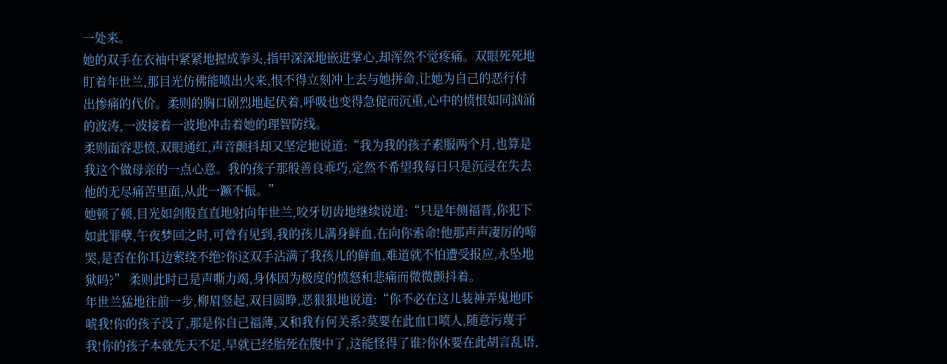一处来。
她的双手在衣袖中紧紧地握成拳头,指甲深深地嵌进掌心,却浑然不觉疼痛。双眼死死地盯着年世兰,那目光仿佛能喷出火来,恨不得立刻冲上去与她拼命,让她为自己的恶行付出惨痛的代价。柔则的胸口剧烈地起伏着,呼吸也变得急促而沉重,心中的愤恨如同汹涌的波涛,一波接着一波地冲击着她的理智防线。
柔则面容悲愤,双眼通红,声音颤抖却又坚定地说道:“我为我的孩子素服两个月,也算是我这个做母亲的一点心意。我的孩子那般善良乖巧,定然不希望我每日只是沉浸在失去他的无尽痛苦里面,从此一蹶不振。”
她顿了顿,目光如剑般直直地射向年世兰,咬牙切齿地继续说道:“只是年侧福晋,你犯下如此罪孽,午夜梦回之时,可曾有见到,我的孩儿满身鲜血,在向你索命!他那声声凄厉的啼哭,是否在你耳边萦绕不绝?你这双手沾满了我孩儿的鲜血,难道就不怕遭受报应,永坠地狱吗?” 柔则此时已是声嘶力竭,身体因为极度的愤怒和悲痛而微微颤抖着。
年世兰猛地往前一步,柳眉竖起,双目圆睁,恶狠狠地说道:“你不必在这儿装神弄鬼地吓唬我!你的孩子没了,那是你自己福薄,又和我有何关系?莫要在此血口喷人,随意污蔑于我!你的孩子本就先天不足,早就已经胎死在腹中了,这能怪得了谁?你休要在此胡言乱语,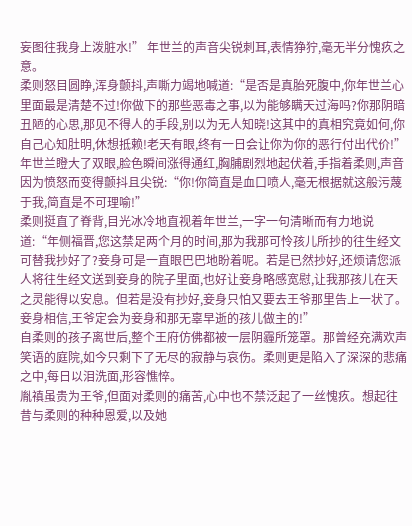妄图往我身上泼脏水!” 年世兰的声音尖锐刺耳,表情狰狞,毫无半分愧疚之意。
柔则怒目圆睁,浑身颤抖,声嘶力竭地喊道:“是否是真胎死腹中,你年世兰心里面最是清楚不过!你做下的那些恶毒之事,以为能够瞒天过海吗?你那阴暗丑陋的心思,那见不得人的手段,别以为无人知晓!这其中的真相究竟如何,你自己心知肚明,休想抵赖!老天有眼,终有一日会让你为你的恶行付出代价!”
年世兰瞪大了双眼,脸色瞬间涨得通红,胸脯剧烈地起伏着,手指着柔则,声音因为愤怒而变得颤抖且尖锐:“你!你简直是血口喷人,毫无根据就这般污蔑于我,简直是不可理喻!”
柔则挺直了脊背,目光冰冷地直视着年世兰,一字一句清晰而有力地说道:“年侧福晋,您这禁足两个月的时间,那为我那可怜孩儿所抄的往生经文可替我抄好了?妾身可是一直眼巴巴地盼着呢。若是已然抄好,还烦请您派人将往生经文送到妾身的院子里面,也好让妾身略感宽慰,让我那孩儿在天之灵能得以安息。但若是没有抄好,妾身只怕又要去王爷那里告上一状了。妾身相信,王爷定会为妾身和那无辜早逝的孩儿做主的!”
自柔则的孩子离世后,整个王府仿佛都被一层阴霾所笼罩。那曾经充满欢声笑语的庭院,如今只剩下了无尽的寂静与哀伤。柔则更是陷入了深深的悲痛之中,每日以泪洗面,形容憔悴。
胤禛虽贵为王爷,但面对柔则的痛苦,心中也不禁泛起了一丝愧疚。想起往昔与柔则的种种恩爱,以及她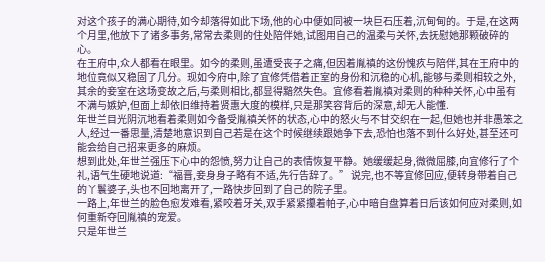对这个孩子的满心期待,如今却落得如此下场,他的心中便如同被一块巨石压着,沉甸甸的。于是,在这两个月里,他放下了诸多事务,常常去柔则的住处陪伴她,试图用自己的温柔与关怀,去抚慰她那颗破碎的心。
在王府中,众人都看在眼里。如今的柔则,虽遭受丧子之痛,但因着胤禛的这份愧疚与陪伴,其在王府中的地位竟似又稳固了几分。现如今府中,除了宜修凭借着正室的身份和沉稳的心机,能够与柔则相较之外,其余的妾室在这场变故之后,与柔则相比,都显得黯然失色。宜修看着胤禛对柔则的种种关怀,心中虽有不满与嫉妒,但面上却依旧维持着贤惠大度的模样,只是那笑容背后的深意,却无人能懂.
年世兰目光阴沉地看着柔则如今备受胤禛关怀的状态,心中的怒火与不甘交织在一起,但她也并非愚笨之人,经过一番思量,清楚地意识到自己若是在这个时候继续跟她争下去,恐怕也落不到什么好处,甚至还可能会给自己招来更多的麻烦。
想到此处,年世兰强压下心中的怨愤,努力让自己的表情恢复平静。她缓缓起身,微微屈膝,向宜修行了个礼,语气生硬地说道:“福晋,妾身身子略有不适,先行告辞了。” 说完,也不等宜修回应,便转身带着自己的丫鬟婆子,头也不回地离开了,一路快步回到了自己的院子里。
一路上,年世兰的脸色愈发难看,紧咬着牙关,双手紧紧攥着帕子,心中暗自盘算着日后该如何应对柔则,如何重新夺回胤禛的宠爱。
只是年世兰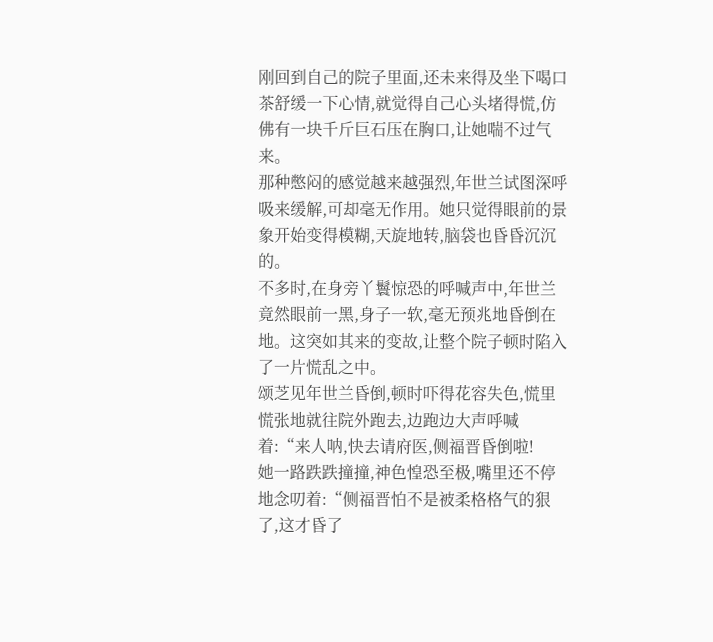刚回到自己的院子里面,还未来得及坐下喝口茶舒缓一下心情,就觉得自己心头堵得慌,仿佛有一块千斤巨石压在胸口,让她喘不过气来。
那种憋闷的感觉越来越强烈,年世兰试图深呼吸来缓解,可却毫无作用。她只觉得眼前的景象开始变得模糊,天旋地转,脑袋也昏昏沉沉的。
不多时,在身旁丫鬟惊恐的呼喊声中,年世兰竟然眼前一黑,身子一软,毫无预兆地昏倒在地。这突如其来的变故,让整个院子顿时陷入了一片慌乱之中。
颂芝见年世兰昏倒,顿时吓得花容失色,慌里慌张地就往院外跑去,边跑边大声呼喊着:“来人呐,快去请府医,侧福晋昏倒啦!
她一路跌跌撞撞,神色惶恐至极,嘴里还不停地念叨着:“侧福晋怕不是被柔格格气的狠了,这才昏了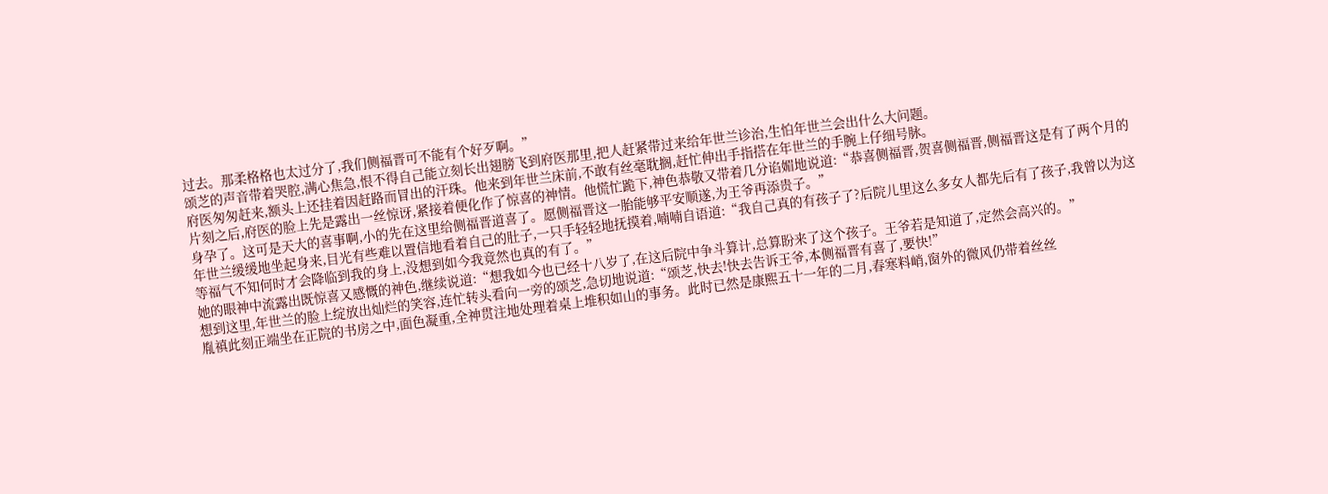过去。那柔格格也太过分了,我们侧福晋可不能有个好歹啊。”
颂芝的声音带着哭腔,满心焦急,恨不得自己能立刻长出翅膀飞到府医那里,把人赶紧带过来给年世兰诊治,生怕年世兰会出什么大问题。
府医匆匆赶来,额头上还挂着因赶路而冒出的汗珠。他来到年世兰床前,不敢有丝毫耽搁,赶忙伸出手指搭在年世兰的手腕上仔细号脉。
片刻之后,府医的脸上先是露出一丝惊讶,紧接着便化作了惊喜的神情。他慌忙跪下,神色恭敬又带着几分谄媚地说道:“恭喜侧福晋,贺喜侧福晋,侧福晋这是有了两个月的身孕了。这可是天大的喜事啊,小的先在这里给侧福晋道喜了。愿侧福晋这一胎能够平安顺遂,为王爷再添贵子。”
年世兰缓缓地坐起身来,目光有些难以置信地看着自己的肚子,一只手轻轻地抚摸着,喃喃自语道:“我自己真的有孩子了?后院儿里这么多女人都先后有了孩子,我曾以为这等福气不知何时才会降临到我的身上,没想到如今我竟然也真的有了。”
她的眼神中流露出既惊喜又感慨的神色,继续说道:“想我如今也已经十八岁了,在这后院中争斗算计,总算盼来了这个孩子。王爷若是知道了,定然会高兴的。”
想到这里,年世兰的脸上绽放出灿烂的笑容,连忙转头看向一旁的颂芝,急切地说道:“颂芝,快去!快去告诉王爷,本侧福晋有喜了,要快!”
胤禛此刻正端坐在正院的书房之中,面色凝重,全神贯注地处理着桌上堆积如山的事务。此时已然是康熙五十一年的二月,春寒料峭,窗外的微风仍带着丝丝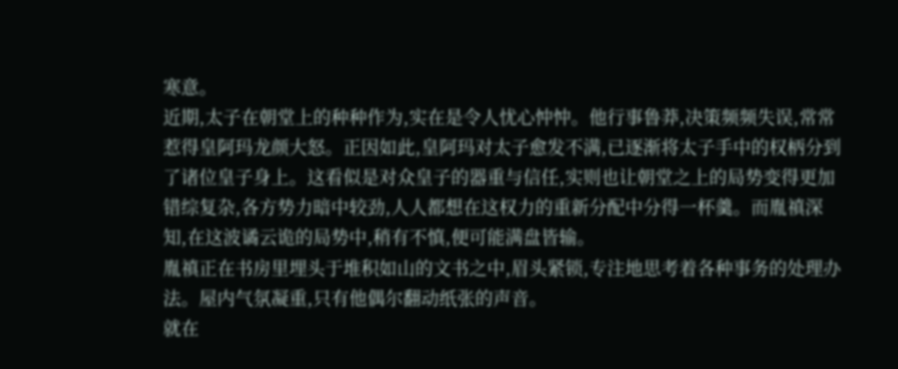寒意。
近期,太子在朝堂上的种种作为,实在是令人忧心忡忡。他行事鲁莽,决策频频失误,常常惹得皇阿玛龙颜大怒。正因如此,皇阿玛对太子愈发不满,已逐渐将太子手中的权柄分到了诸位皇子身上。这看似是对众皇子的器重与信任,实则也让朝堂之上的局势变得更加错综复杂,各方势力暗中较劲,人人都想在这权力的重新分配中分得一杯羹。而胤禛深知,在这波谲云诡的局势中,稍有不慎,便可能满盘皆输。
胤禛正在书房里埋头于堆积如山的文书之中,眉头紧锁,专注地思考着各种事务的处理办法。屋内气氛凝重,只有他偶尔翻动纸张的声音。
就在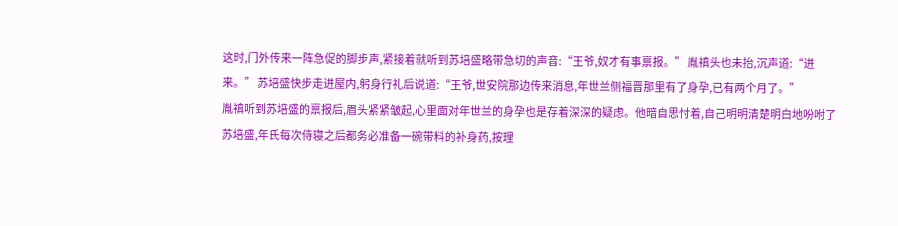这时,门外传来一阵急促的脚步声,紧接着就听到苏培盛略带急切的声音:“王爷,奴才有事禀报。” 胤禛头也未抬,沉声道:“进来。” 苏培盛快步走进屋内,躬身行礼后说道:“王爷,世安院那边传来消息,年世兰侧福晋那里有了身孕,已有两个月了。”
胤禛听到苏培盛的禀报后,眉头紧紧皱起,心里面对年世兰的身孕也是存着深深的疑虑。他暗自思忖着,自己明明清楚明白地吩咐了苏培盛,年氏每次侍寝之后都务必准备一碗带料的补身药,按理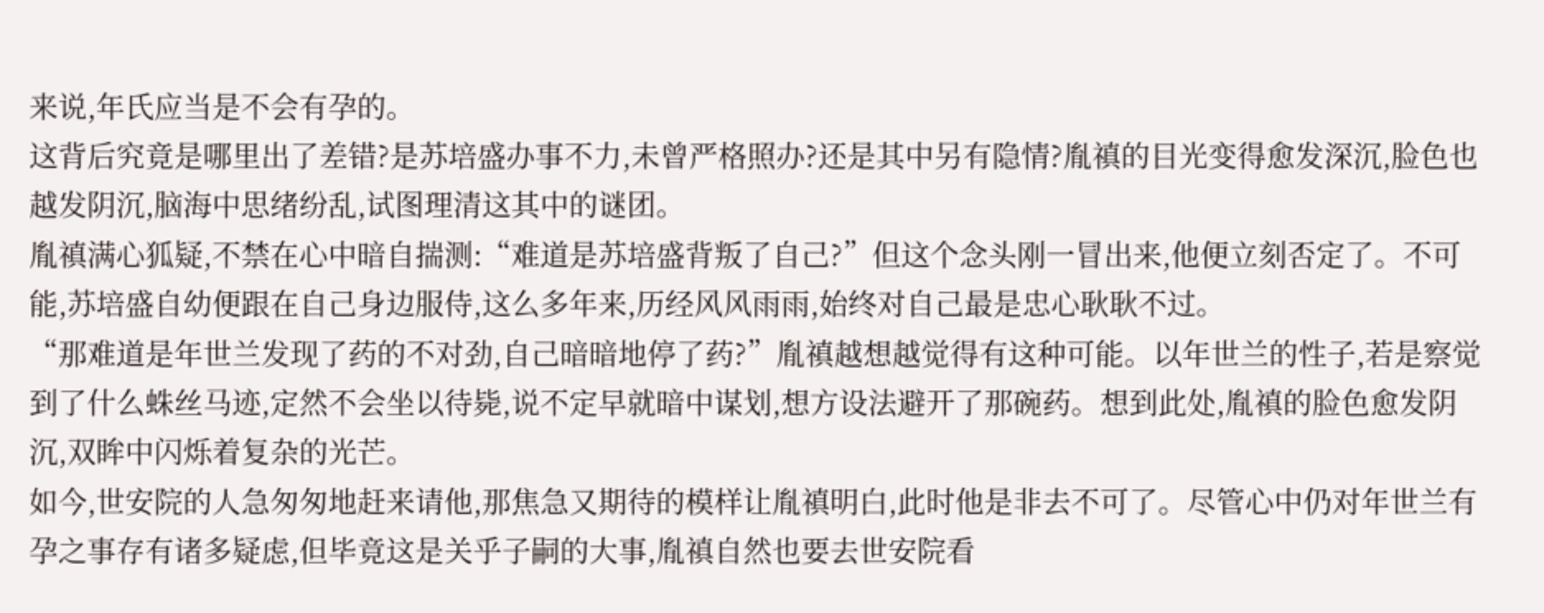来说,年氏应当是不会有孕的。
这背后究竟是哪里出了差错?是苏培盛办事不力,未曾严格照办?还是其中另有隐情?胤禛的目光变得愈发深沉,脸色也越发阴沉,脑海中思绪纷乱,试图理清这其中的谜团。
胤禛满心狐疑,不禁在心中暗自揣测:“难道是苏培盛背叛了自己?”但这个念头刚一冒出来,他便立刻否定了。不可能,苏培盛自幼便跟在自己身边服侍,这么多年来,历经风风雨雨,始终对自己最是忠心耿耿不过。
“那难道是年世兰发现了药的不对劲,自己暗暗地停了药?”胤禛越想越觉得有这种可能。以年世兰的性子,若是察觉到了什么蛛丝马迹,定然不会坐以待毙,说不定早就暗中谋划,想方设法避开了那碗药。想到此处,胤禛的脸色愈发阴沉,双眸中闪烁着复杂的光芒。
如今,世安院的人急匆匆地赶来请他,那焦急又期待的模样让胤禛明白,此时他是非去不可了。尽管心中仍对年世兰有孕之事存有诸多疑虑,但毕竟这是关乎子嗣的大事,胤禛自然也要去世安院看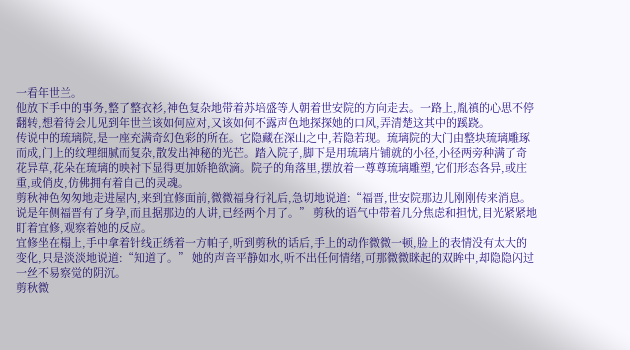一看年世兰。
他放下手中的事务,整了整衣衫,神色复杂地带着苏培盛等人朝着世安院的方向走去。一路上,胤禛的心思不停翻转,想着待会儿见到年世兰该如何应对,又该如何不露声色地探探她的口风,弄清楚这其中的蹊跷。
传说中的琉璃院,是一座充满奇幻色彩的所在。它隐藏在深山之中,若隐若现。琉璃院的大门由整块琉璃雕琢而成,门上的纹理细腻而复杂,散发出神秘的光芒。踏入院子,脚下是用琉璃片铺就的小径,小径两旁种满了奇花异草,花朵在琉璃的映衬下显得更加娇艳欲滴。院子的角落里,摆放着一尊尊琉璃雕塑,它们形态各异,或庄重,或俏皮,仿佛拥有着自己的灵魂。
剪秋神色匆匆地走进屋内,来到宜修面前,微微福身行礼后,急切地说道:“福晋,世安院那边儿刚刚传来消息。说是年侧福晋有了身孕,而且据那边的人讲,已经两个月了。” 剪秋的语气中带着几分焦虑和担忧,目光紧紧地盯着宜修,观察着她的反应。
宜修坐在榻上,手中拿着针线正绣着一方帕子,听到剪秋的话后,手上的动作微微一顿,脸上的表情没有太大的变化,只是淡淡地说道:“知道了。” 她的声音平静如水,听不出任何情绪,可那微微眯起的双眸中,却隐隐闪过一丝不易察觉的阴沉。
剪秋微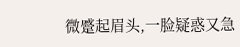微蹙起眉头,一脸疑惑又急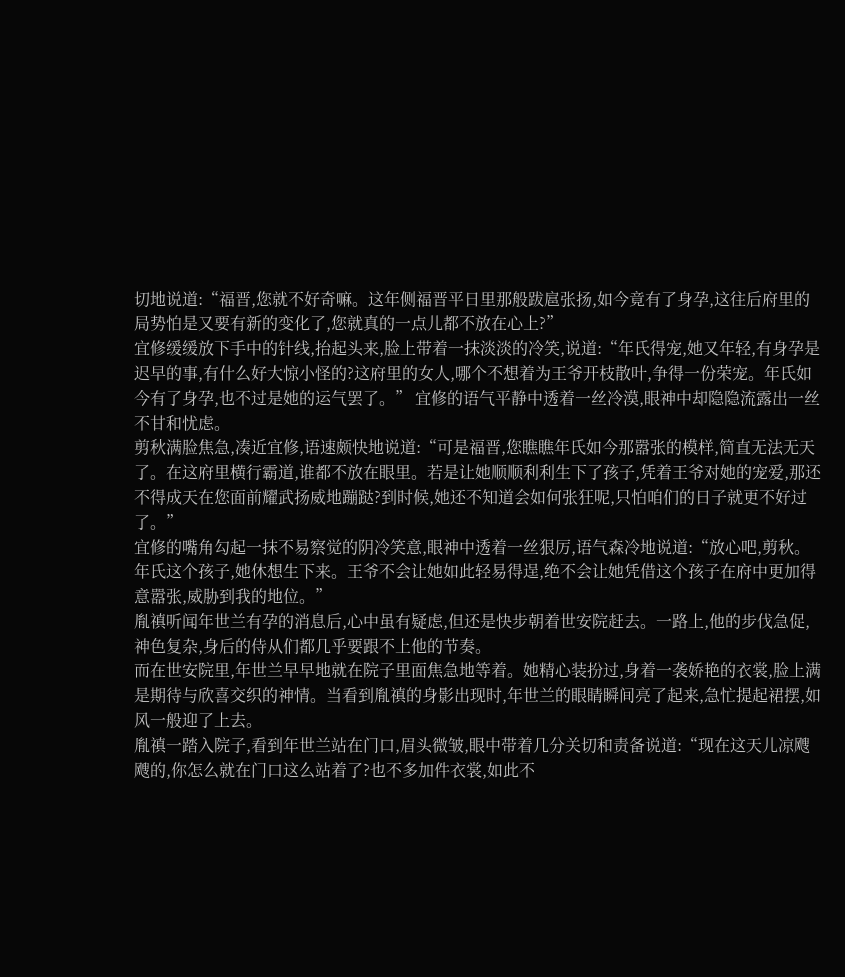切地说道:“福晋,您就不好奇嘛。这年侧福晋平日里那般跋扈张扬,如今竟有了身孕,这往后府里的局势怕是又要有新的变化了,您就真的一点儿都不放在心上?”
宜修缓缓放下手中的针线,抬起头来,脸上带着一抹淡淡的冷笑,说道:“年氏得宠,她又年轻,有身孕是迟早的事,有什么好大惊小怪的?这府里的女人,哪个不想着为王爷开枝散叶,争得一份荣宠。年氏如今有了身孕,也不过是她的运气罢了。” 宜修的语气平静中透着一丝冷漠,眼神中却隐隐流露出一丝不甘和忧虑。
剪秋满脸焦急,凑近宜修,语速颇快地说道:“可是福晋,您瞧瞧年氏如今那嚣张的模样,简直无法无天了。在这府里横行霸道,谁都不放在眼里。若是让她顺顺利利生下了孩子,凭着王爷对她的宠爱,那还不得成天在您面前耀武扬威地蹦跶?到时候,她还不知道会如何张狂呢,只怕咱们的日子就更不好过了。”
宜修的嘴角勾起一抹不易察觉的阴冷笑意,眼神中透着一丝狠厉,语气森冷地说道:“放心吧,剪秋。年氏这个孩子,她休想生下来。王爷不会让她如此轻易得逞,绝不会让她凭借这个孩子在府中更加得意嚣张,威胁到我的地位。”
胤禛听闻年世兰有孕的消息后,心中虽有疑虑,但还是快步朝着世安院赶去。一路上,他的步伐急促,神色复杂,身后的侍从们都几乎要跟不上他的节奏。
而在世安院里,年世兰早早地就在院子里面焦急地等着。她精心装扮过,身着一袭娇艳的衣裳,脸上满是期待与欣喜交织的神情。当看到胤禛的身影出现时,年世兰的眼睛瞬间亮了起来,急忙提起裙摆,如风一般迎了上去。
胤禛一踏入院子,看到年世兰站在门口,眉头微皱,眼中带着几分关切和责备说道:“现在这天儿凉飕飕的,你怎么就在门口这么站着了?也不多加件衣裳,如此不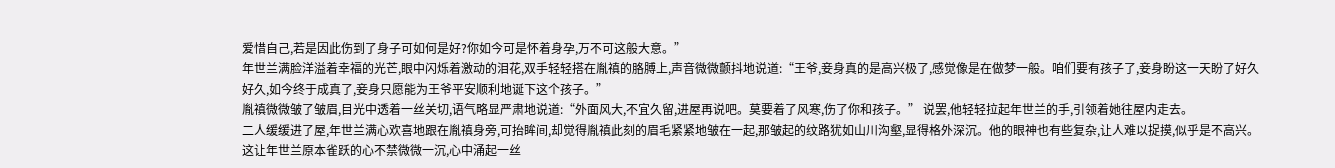爱惜自己,若是因此伤到了身子可如何是好?你如今可是怀着身孕,万不可这般大意。”
年世兰满脸洋溢着幸福的光芒,眼中闪烁着激动的泪花,双手轻轻搭在胤禛的胳膊上,声音微微颤抖地说道:“王爷,妾身真的是高兴极了,感觉像是在做梦一般。咱们要有孩子了,妾身盼这一天盼了好久好久,如今终于成真了,妾身只愿能为王爷平安顺利地诞下这个孩子。”
胤禛微微皱了皱眉,目光中透着一丝关切,语气略显严肃地说道:“外面风大,不宜久留,进屋再说吧。莫要着了风寒,伤了你和孩子。” 说罢,他轻轻拉起年世兰的手,引领着她往屋内走去。
二人缓缓进了屋,年世兰满心欢喜地跟在胤禛身旁,可抬眸间,却觉得胤禛此刻的眉毛紧紧地皱在一起,那皱起的纹路犹如山川沟壑,显得格外深沉。他的眼神也有些复杂,让人难以捉摸,似乎是不高兴。这让年世兰原本雀跃的心不禁微微一沉,心中涌起一丝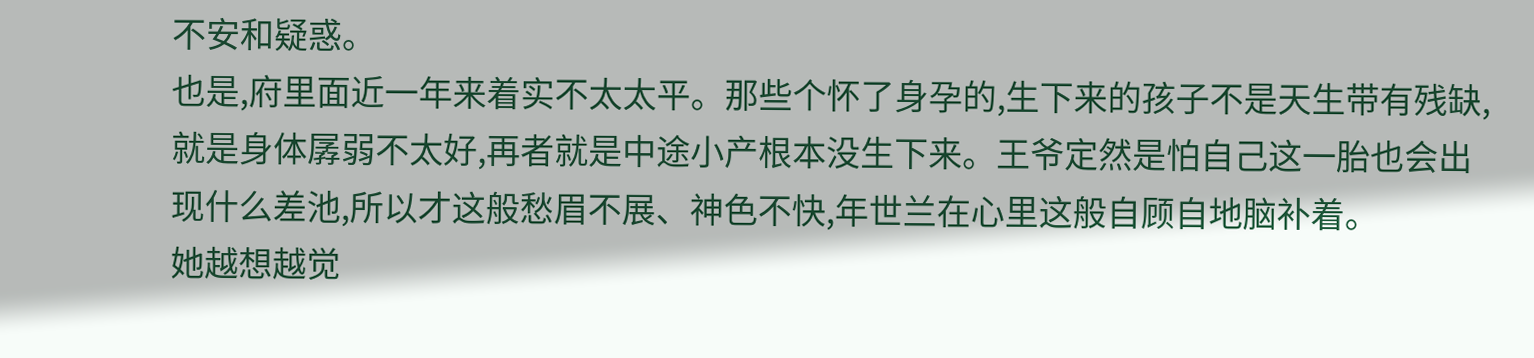不安和疑惑。
也是,府里面近一年来着实不太太平。那些个怀了身孕的,生下来的孩子不是天生带有残缺,就是身体孱弱不太好,再者就是中途小产根本没生下来。王爷定然是怕自己这一胎也会出现什么差池,所以才这般愁眉不展、神色不快,年世兰在心里这般自顾自地脑补着。
她越想越觉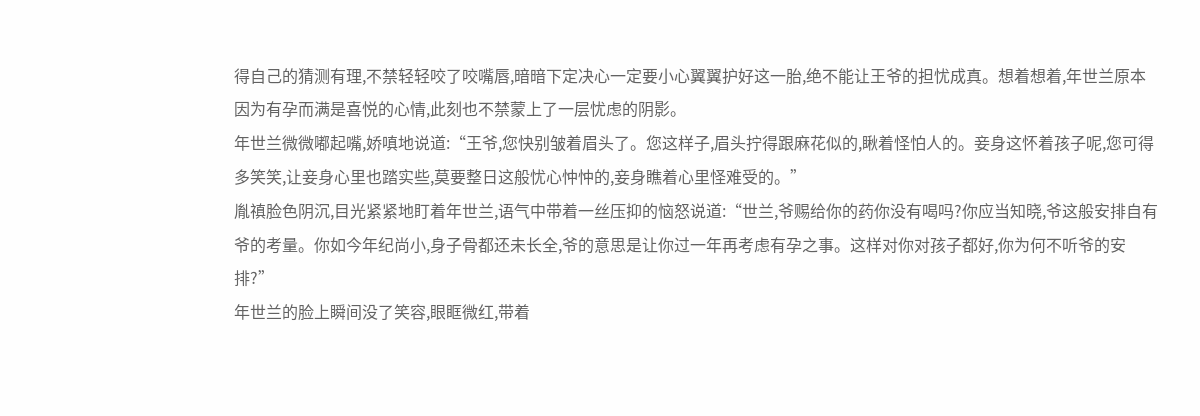得自己的猜测有理,不禁轻轻咬了咬嘴唇,暗暗下定决心一定要小心翼翼护好这一胎,绝不能让王爷的担忧成真。想着想着,年世兰原本因为有孕而满是喜悦的心情,此刻也不禁蒙上了一层忧虑的阴影。
年世兰微微嘟起嘴,娇嗔地说道:“王爷,您快别皱着眉头了。您这样子,眉头拧得跟麻花似的,瞅着怪怕人的。妾身这怀着孩子呢,您可得多笑笑,让妾身心里也踏实些,莫要整日这般忧心忡忡的,妾身瞧着心里怪难受的。”
胤禛脸色阴沉,目光紧紧地盯着年世兰,语气中带着一丝压抑的恼怒说道:“世兰,爷赐给你的药你没有喝吗?你应当知晓,爷这般安排自有爷的考量。你如今年纪尚小,身子骨都还未长全,爷的意思是让你过一年再考虑有孕之事。这样对你对孩子都好,你为何不听爷的安排?”
年世兰的脸上瞬间没了笑容,眼眶微红,带着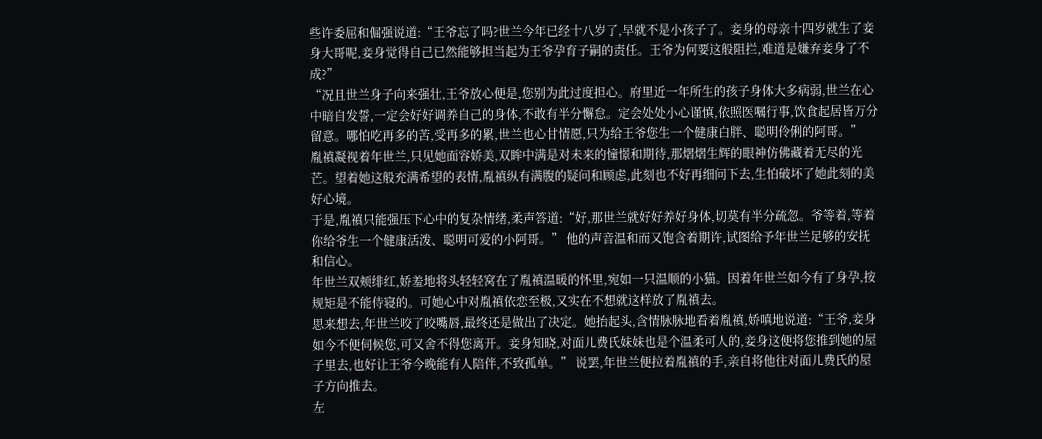些许委屈和倔强说道:“王爷忘了吗?世兰今年已经十八岁了,早就不是小孩子了。妾身的母亲十四岁就生了妾身大哥呢,妾身觉得自己已然能够担当起为王爷孕育子嗣的责任。王爷为何要这般阻拦,难道是嫌弃妾身了不成?”
“况且世兰身子向来强壮,王爷放心便是,您别为此过度担心。府里近一年所生的孩子身体大多病弱,世兰在心中暗自发誓,一定会好好调养自己的身体,不敢有半分懈怠。定会处处小心谨慎,依照医嘱行事,饮食起居皆万分留意。哪怕吃再多的苦,受再多的累,世兰也心甘情愿,只为给王爷您生一个健康白胖、聪明伶俐的阿哥。”
胤禛凝视着年世兰,只见她面容娇美,双眸中满是对未来的憧憬和期待,那熠熠生辉的眼神仿佛藏着无尽的光芒。望着她这般充满希望的表情,胤禛纵有满腹的疑问和顾虑,此刻也不好再细问下去,生怕破坏了她此刻的美好心境。
于是,胤禛只能强压下心中的复杂情绪,柔声答道:“好,那世兰就好好养好身体,切莫有半分疏忽。爷等着,等着你给爷生一个健康活泼、聪明可爱的小阿哥。” 他的声音温和而又饱含着期许,试图给予年世兰足够的安抚和信心。
年世兰双颊绯红,娇羞地将头轻轻窝在了胤禛温暖的怀里,宛如一只温顺的小猫。因着年世兰如今有了身孕,按规矩是不能侍寝的。可她心中对胤禛依恋至极,又实在不想就这样放了胤禛去。
思来想去,年世兰咬了咬嘴唇,最终还是做出了决定。她抬起头,含情脉脉地看着胤禛,娇嗔地说道:“王爷,妾身如今不便伺候您,可又舍不得您离开。妾身知晓,对面儿费氏妹妹也是个温柔可人的,妾身这便将您推到她的屋子里去,也好让王爷今晚能有人陪伴,不致孤单。” 说罢,年世兰便拉着胤禛的手,亲自将他往对面儿费氏的屋子方向推去。
左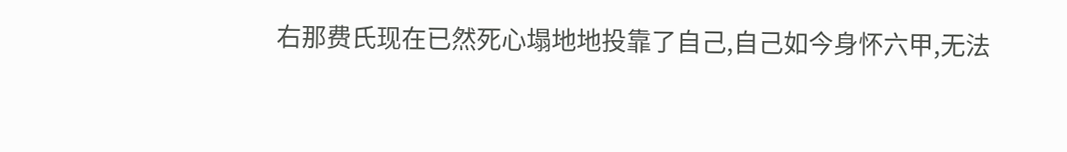右那费氏现在已然死心塌地地投靠了自己,自己如今身怀六甲,无法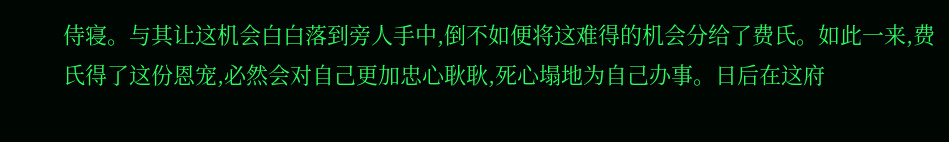侍寝。与其让这机会白白落到旁人手中,倒不如便将这难得的机会分给了费氏。如此一来,费氏得了这份恩宠,必然会对自己更加忠心耿耿,死心塌地为自己办事。日后在这府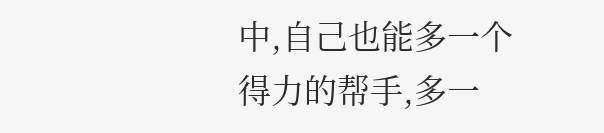中,自己也能多一个得力的帮手,多一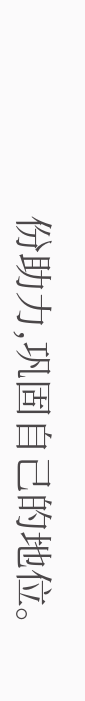份助力,巩固自己的地位。